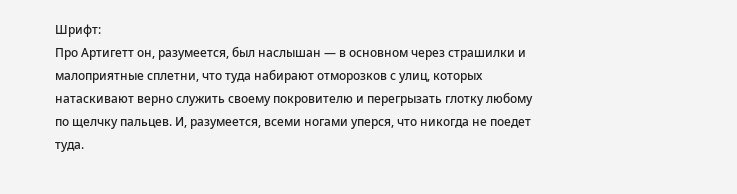Шрифт:
Про Артигетт он, разумеется, был наслышан — в основном через страшилки и малоприятные сплетни, что туда набирают отморозков с улиц, которых натаскивают верно служить своему покровителю и перегрызать глотку любому по щелчку пальцев. И, разумеется, всеми ногами уперся, что никогда не поедет туда.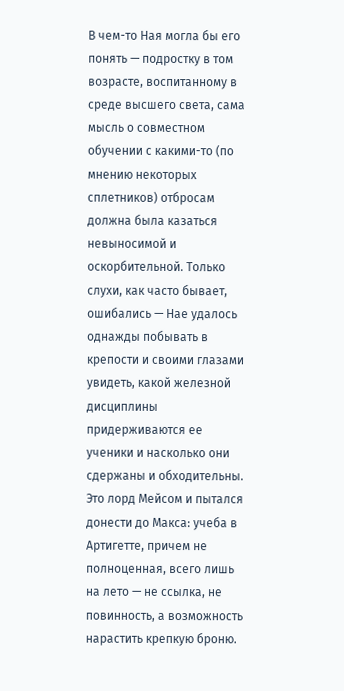В чем-то Ная могла бы его понять — подростку в том возрасте, воспитанному в среде высшего света, сама мысль о совместном обучении с какими-то (по мнению некоторых сплетников) отбросам должна была казаться невыносимой и оскорбительной. Только слухи, как часто бывает, ошибались — Нае удалось однажды побывать в крепости и своими глазами увидеть, какой железной дисциплины придерживаются ее ученики и насколько они сдержаны и обходительны.
Это лорд Мейсом и пытался донести до Макса: учеба в Артигетте, причем не полноценная, всего лишь на лето — не ссылка, не повинность, а возможность нарастить крепкую броню.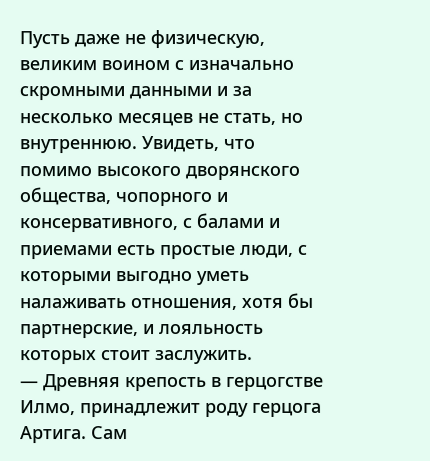Пусть даже не физическую, великим воином с изначально скромными данными и за несколько месяцев не стать, но внутреннюю. Увидеть, что помимо высокого дворянского общества, чопорного и консервативного, с балами и приемами есть простые люди, с которыми выгодно уметь налаживать отношения, хотя бы партнерские, и лояльность которых стоит заслужить.
— Древняя крепость в герцогстве Илмо, принадлежит роду герцога Артига. Сам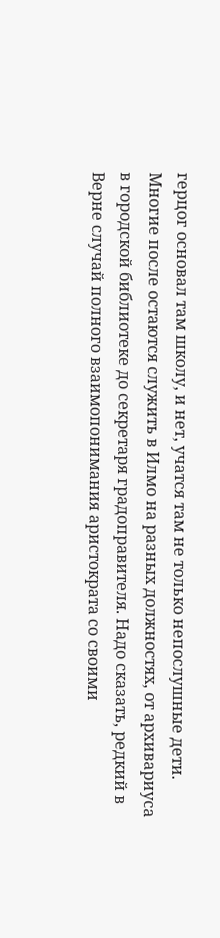герцог основал там школу, и нет, учатся там не только непослушные дети. Многие после остаются служить в Илмо на разных должностях, от архивариуса в городской библиотеке до секретаря градоправителя. Надо сказать, редкий в Верне случай полного взаимопонимания аристократа со своими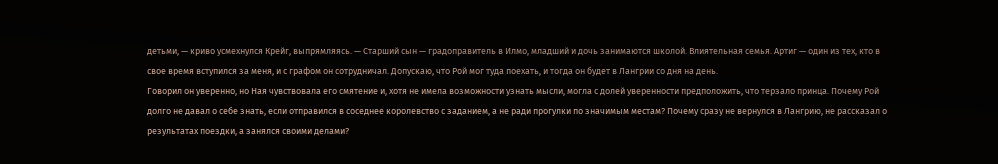детьми, — криво усмехнулся Крейг, выпрямляясь. — Старший сын — градоправитель в Илмо, младший и дочь занимаются школой. Влиятельная семья. Артиг — один из тех, кто в свое время вступился за меня, и с графом он сотрудничал. Допускаю, что Рой мог туда поехать, и тогда он будет в Лангрии со дня на день.
Говорил он уверенно, но Ная чувствовала его смятение и, хотя не имела возможности узнать мысли, могла с долей уверенности предположить, что терзало принца. Почему Рой долго не давал о себе знать, если отправился в соседнее королевство с заданием, а не ради прогулки по значимым местам? Почему сразу не вернулся в Лангрию, не рассказал о результатах поездки, а занялся своими делами?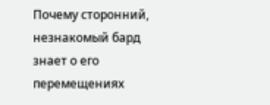Почему сторонний, незнакомый бард знает о его перемещениях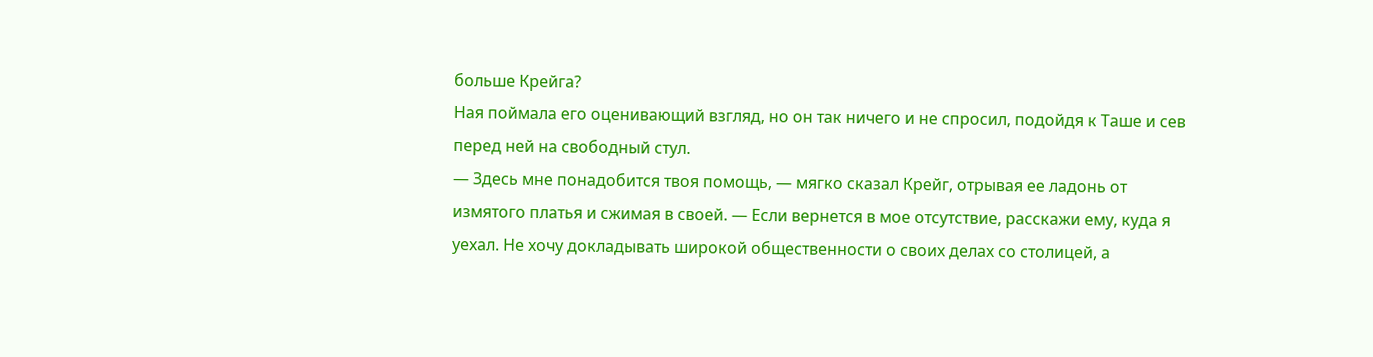больше Крейга?
Ная поймала его оценивающий взгляд, но он так ничего и не спросил, подойдя к Таше и сев перед ней на свободный стул.
— Здесь мне понадобится твоя помощь, — мягко сказал Крейг, отрывая ее ладонь от измятого платья и сжимая в своей. — Если вернется в мое отсутствие, расскажи ему, куда я уехал. Не хочу докладывать широкой общественности о своих делах со столицей, а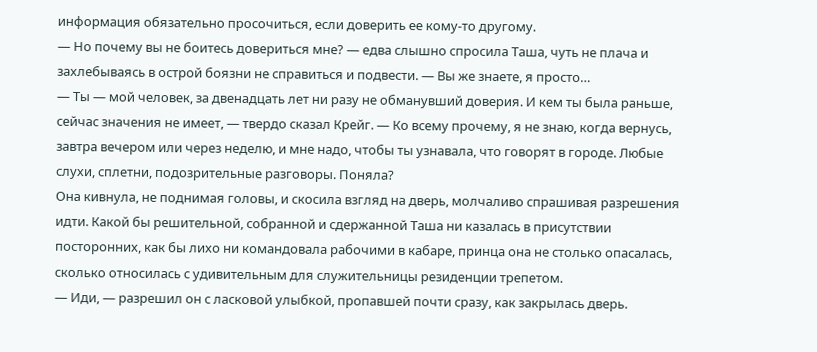информация обязательно просочиться, если доверить ее кому-то другому.
— Но почему вы не боитесь довериться мне? — едва слышно спросила Таша, чуть не плача и захлебываясь в острой боязни не справиться и подвести. — Вы же знаете, я просто…
— Ты — мой человек, за двенадцать лет ни разу не обманувший доверия. И кем ты была раньше, сейчас значения не имеет, — твердо сказал Крейг. — Ко всему прочему, я не знаю, когда вернусь, завтра вечером или через неделю, и мне надо, чтобы ты узнавала, что говорят в городе. Любые слухи, сплетни, подозрительные разговоры. Поняла?
Она кивнула, не поднимая головы, и скосила взгляд на дверь, молчаливо спрашивая разрешения идти. Какой бы решительной, собранной и сдержанной Таша ни казалась в присутствии посторонних, как бы лихо ни командовала рабочими в кабаре, принца она не столько опасалась, сколько относилась с удивительным для служительницы резиденции трепетом.
— Иди, — разрешил он с ласковой улыбкой, пропавшей почти сразу, как закрылась дверь.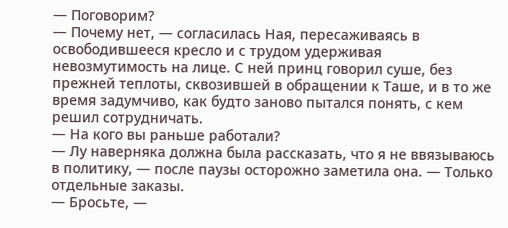— Поговорим?
— Почему нет, — согласилась Ная, пересаживаясь в освободившееся кресло и с трудом удерживая невозмутимость на лице. С ней принц говорил суше, без прежней теплоты, сквозившей в обращении к Таше, и в то же время задумчиво, как будто заново пытался понять, с кем решил сотрудничать.
— На кого вы раньше работали?
— Лу наверняка должна была рассказать, что я не ввязываюсь в политику, — после паузы осторожно заметила она. — Только отдельные заказы.
— Бросьте, —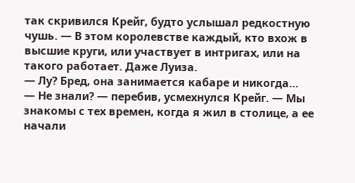так скривился Крейг, будто услышал редкостную чушь. — В этом королевстве каждый, кто вхож в высшие круги, или участвует в интригах, или на такого работает. Даже Луиза.
— Лу? Бред, она занимается кабаре и никогда…
— Не знали? — перебив, усмехнулся Крейг. — Мы знакомы с тех времен, когда я жил в столице, а ее начали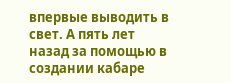впервые выводить в свет. А пять лет назад за помощью в создании кабаре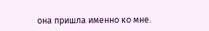она пришла именно ко мне.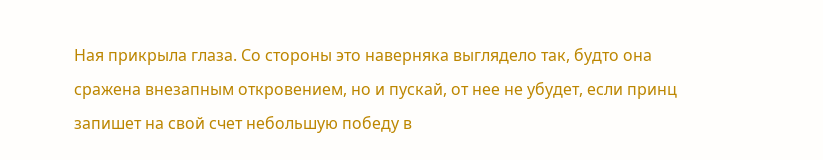Ная прикрыла глаза. Со стороны это наверняка выглядело так, будто она сражена внезапным откровением, но и пускай, от нее не убудет, если принц запишет на свой счет небольшую победу в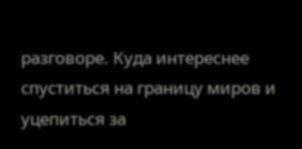разговоре. Куда интереснее спуститься на границу миров и уцепиться за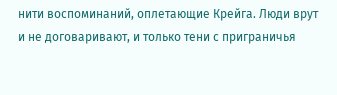нити воспоминаний, оплетающие Крейга. Люди врут и не договаривают, и только тени с приграничья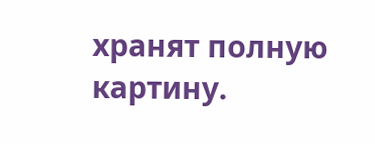хранят полную картину.